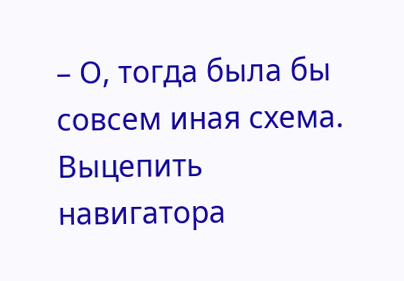– О, тогда была бы совсем иная схема. Выцепить навигатора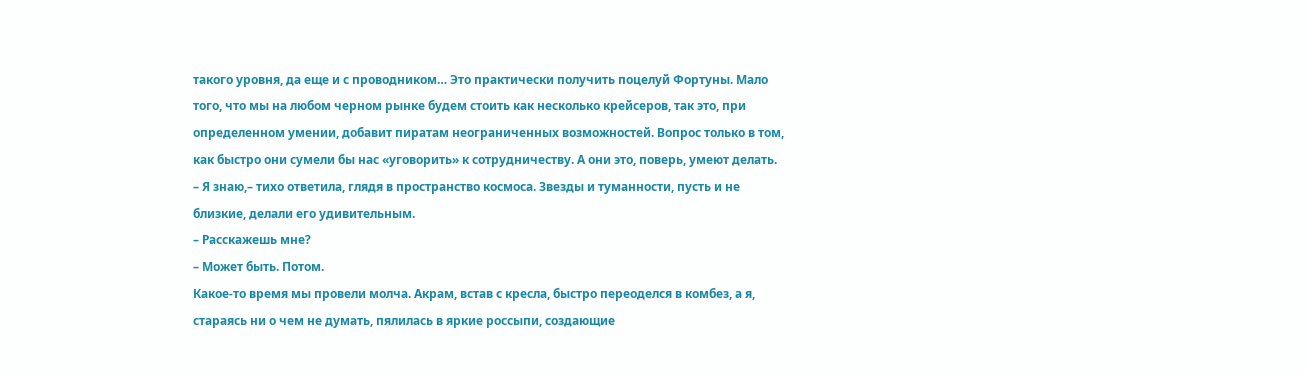такого уровня, да еще и с проводником… Это практически получить поцелуй Фортуны. Мало того, что мы на любом черном рынке будем стоить как несколько крейсеров, так это, при определенном умении, добавит пиратам неограниченных возможностей. Вопрос только в том, как быстро они сумели бы нас «уговорить» к сотрудничеству. А они это, поверь, умеют делать.
– Я знаю,– тихо ответила, глядя в пространство космоса. Звезды и туманности, пусть и не близкие, делали его удивительным.
– Расскажешь мне?
– Может быть. Потом.
Какое-то время мы провели молча. Акрам, встав с кресла, быстро переоделся в комбез, а я, стараясь ни о чем не думать, пялилась в яркие россыпи, создающие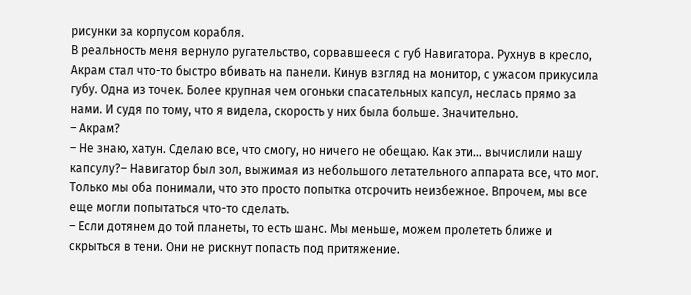рисунки за корпусом корабля.
В реальность меня вернуло ругательство, сорвавшееся с губ Навигатора. Рухнув в кресло, Акрам стал что-то быстро вбивать на панели. Кинув взгляд на монитор, с ужасом прикусила губу. Одна из точек. Более крупная чем огоньки спасательных капсул, неслась прямо за нами. И судя по тому, что я видела, скорость у них была больше. Значительно.
– Акрам?
– Не знаю, хатун. Сделаю все, что смогу, но ничего не обещаю. Как эти… вычислили нашу капсулу?– Навигатор был зол, выжимая из небольшого летательного аппарата все, что мог. Только мы оба понимали, что это просто попытка отсрочить неизбежное. Впрочем, мы все еще могли попытаться что-то сделать.
– Если дотянем до той планеты, то есть шанс. Мы меньше, можем пролететь ближе и скрыться в тени. Они не рискнут попасть под притяжение.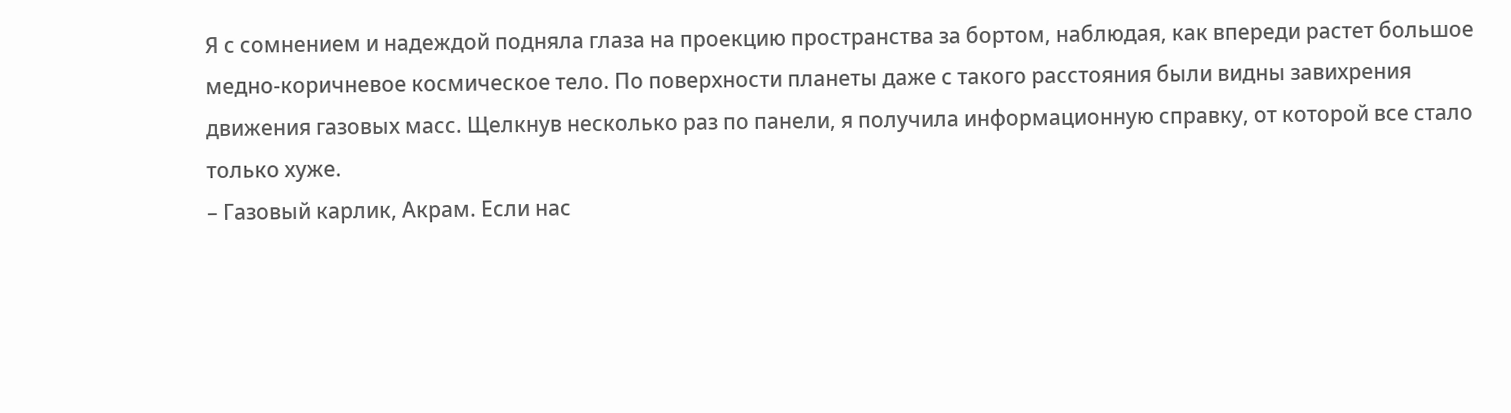Я с сомнением и надеждой подняла глаза на проекцию пространства за бортом, наблюдая, как впереди растет большое медно-коричневое космическое тело. По поверхности планеты даже с такого расстояния были видны завихрения движения газовых масс. Щелкнув несколько раз по панели, я получила информационную справку, от которой все стало только хуже.
– Газовый карлик, Акрам. Если нас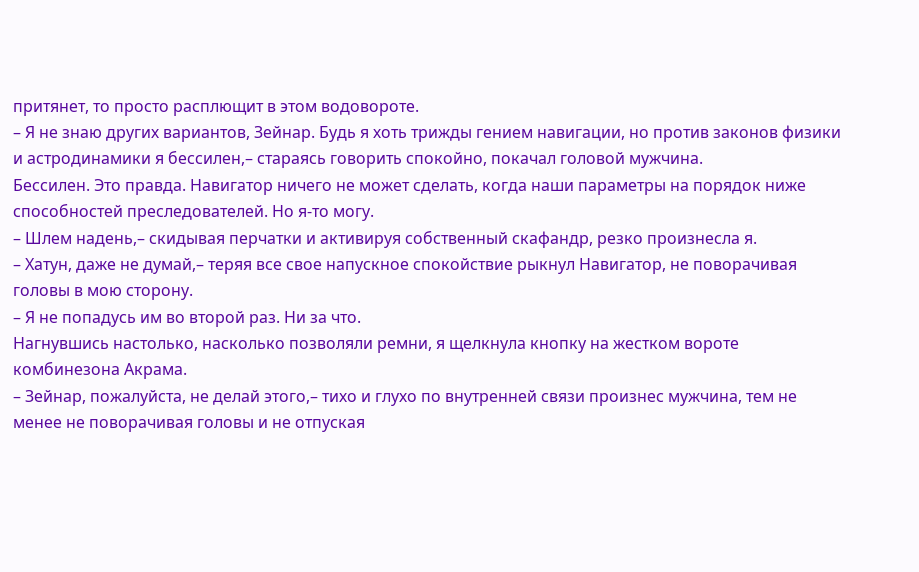притянет, то просто расплющит в этом водовороте.
– Я не знаю других вариантов, Зейнар. Будь я хоть трижды гением навигации, но против законов физики и астродинамики я бессилен,– стараясь говорить спокойно, покачал головой мужчина.
Бессилен. Это правда. Навигатор ничего не может сделать, когда наши параметры на порядок ниже способностей преследователей. Но я-то могу.
– Шлем надень,– скидывая перчатки и активируя собственный скафандр, резко произнесла я.
– Хатун, даже не думай,– теряя все свое напускное спокойствие рыкнул Навигатор, не поворачивая головы в мою сторону.
– Я не попадусь им во второй раз. Ни за что.
Нагнувшись настолько, насколько позволяли ремни, я щелкнула кнопку на жестком вороте комбинезона Акрама.
– Зейнар, пожалуйста, не делай этого,– тихо и глухо по внутренней связи произнес мужчина, тем не менее не поворачивая головы и не отпуская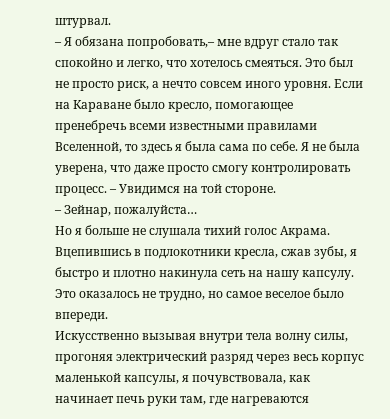штурвал.
– Я обязана попробовать,– мне вдруг стало так спокойно и легко, что хотелось смеяться. Это был не просто риск, а нечто совсем иного уровня. Если на Караване было кресло, помогающее пренебречь всеми известными правилами Вселенной, то здесь я была сама по себе. Я не была уверена, что даже просто смогу контролировать процесс. – Увидимся на той стороне.
– Зейнар, пожалуйста…
Но я больше не слушала тихий голос Акрама. Вцепившись в подлокотники кресла, сжав зубы, я быстро и плотно накинула сеть на нашу капсулу. Это оказалось не трудно, но самое веселое было впереди.
Искусственно вызывая внутри тела волну силы, прогоняя электрический разряд через весь корпус маленькой капсулы, я почувствовала, как начинает печь руки там, где нагреваются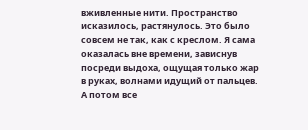вживленные нити. Пространство исказилось, растянулось. Это было совсем не так, как с креслом. Я сама оказалась вне времени, зависнув посреди выдоха, ощущая только жар в руках, волнами идущий от пальцев.
А потом все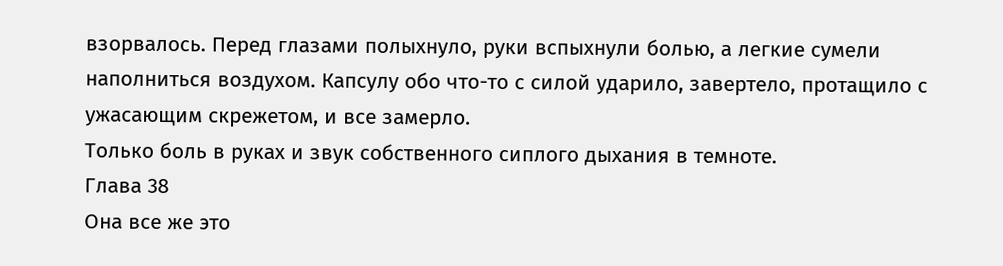взорвалось. Перед глазами полыхнуло, руки вспыхнули болью, а легкие сумели наполниться воздухом. Капсулу обо что-то с силой ударило, завертело, протащило с ужасающим скрежетом, и все замерло.
Только боль в руках и звук собственного сиплого дыхания в темноте.
Глава 38
Она все же это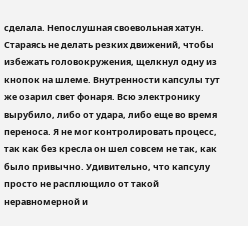сделала. Непослушная своевольная хатун.
Стараясь не делать резких движений, чтобы избежать головокружения, щелкнул одну из кнопок на шлеме. Внутренности капсулы тут же озарил свет фонаря. Всю электронику вырубило, либо от удара, либо еще во время переноса. Я не мог контролировать процесс, так как без кресла он шел совсем не так, как было привычно. Удивительно, что капсулу просто не расплющило от такой неравномерной и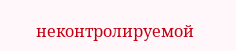неконтролируемой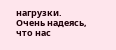нагрузки.
Очень надеясь, что нас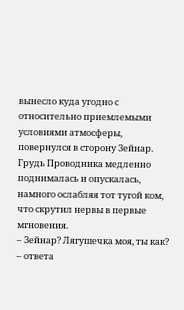вынесло куда угодно с относительно приемлемыми условиями атмосферы, повернулся в сторону Зейнар. Грудь Проводника медленно поднималась и опускалась, намного ослабляя тот тугой ком, что скрутил нервы в первые мгновения.
– Зейнар? Лягушечка моя, ты как? – ответа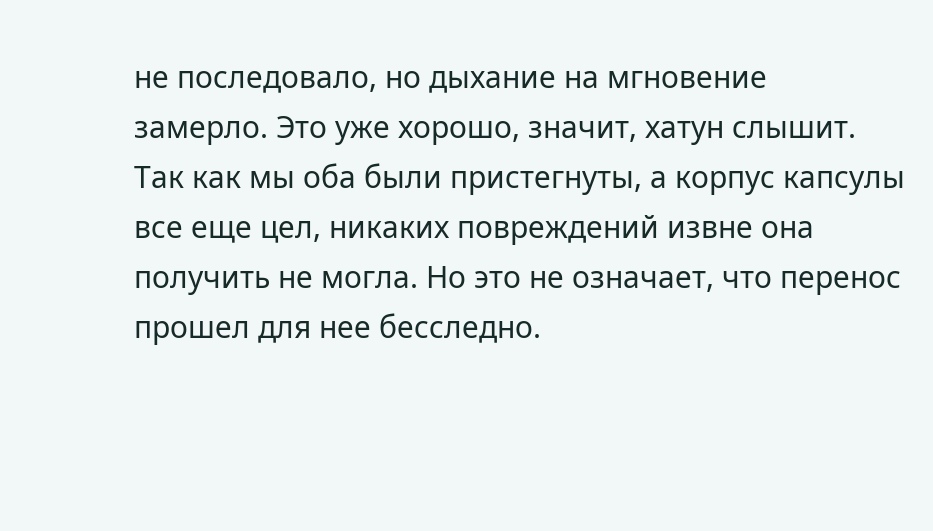не последовало, но дыхание на мгновение замерло. Это уже хорошо, значит, хатун слышит. Так как мы оба были пристегнуты, а корпус капсулы все еще цел, никаких повреждений извне она получить не могла. Но это не означает, что перенос прошел для нее бесследно.